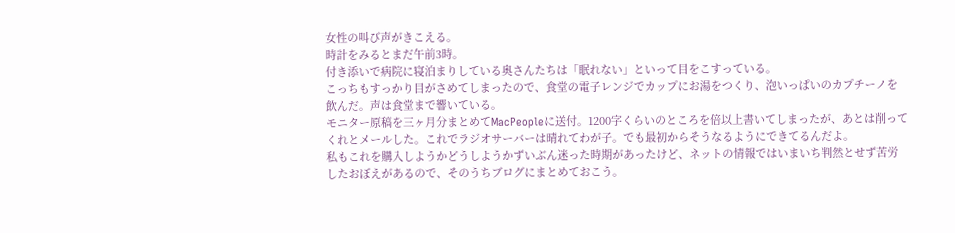女性の叫び声がきこえる。
時計をみるとまだ午前3時。
付き添いで病院に寝泊まりしている奥さんたちは「眠れない」といって目をこすっている。
こっちもすっかり目がさめてしまったので、食堂の電子レンジでカップにお湯をつくり、泡いっぱいのカプチーノを飲んだ。声は食堂まで響いている。
モニター原稿を三ヶ月分まとめてMacPeopleに送付。1200字くらいのところを倍以上書いてしまったが、あとは削ってくれとメールした。これでラジオサーバーは晴れてわが子。でも最初からそうなるようにできてるんだよ。
私もこれを購入しようかどうしようかずいぶん迷った時期があったけど、ネットの情報ではいまいち判然とせず苦労したおぼえがあるので、そのうちブログにまとめておこう。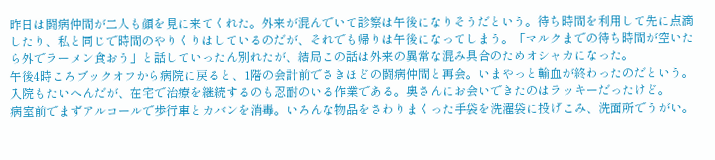昨日は闘病仲間が二人も顔を見に来てくれた。外来が混んでいて診察は午後になりそうだという。待ち時間を利用して先に点滴したり、私と同じで時間のやりくりはしているのだが、それでも帰りは午後になってしまう。「マルクまでの待ち時間が空いたら外でラーメン食おう」と話していったん別れたが、結局この話は外来の異常な混み具合のためオシャカになった。
午後4時ころブックオフから病院に戻ると、1階の会計前でさきほどの闘病仲間と再会。いまやっと輸血が終わったのだという。入院もたいへんだが、在宅で治療を継続するのも忍耐のいる作業である。奥さんにお会いできたのはラッキーだったけど。
病室前でまずアルコールで歩行車とカバンを消毒。いろんな物品をさわりまくった手袋を洗濯袋に投げこみ、洗面所でうがい。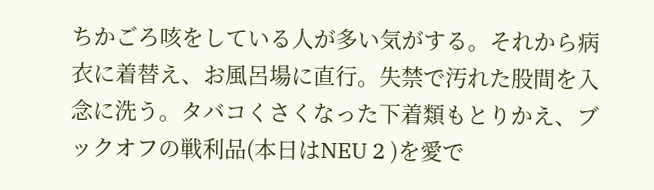ちかごろ咳をしている人が多い気がする。それから病衣に着替え、お風呂場に直行。失禁で汚れた股間を入念に洗う。タバコくさくなった下着類もとりかえ、ブックオフの戦利品(本日はNEU 2 )を愛で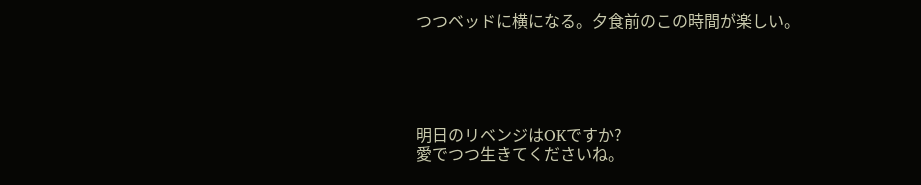つつベッドに横になる。夕食前のこの時間が楽しい。





明日のリベンジはOKですか?
愛でつつ生きてくださいね。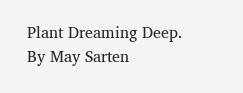Plant Dreaming Deep.
By May Sarten